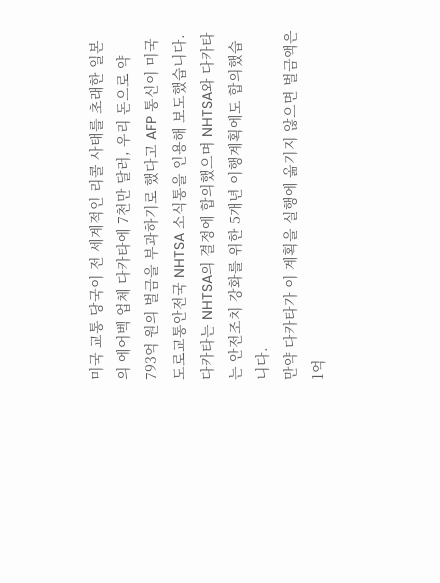미국 교통 당국이 전 세계적인 리콜 사태를 초래한 일본의 에어벡 업체 다카타에 7천만 달러, 우리 돈으로 약 793억 원의 벌금을 부과하기로 했다고 AFP 통신이 미국 도로교통안전국 NHTSA 소식통을 인용해 보도했습니다.
다카타는 NHTSA의 결정에 합의했으며 NHTSA와 다카타는 안전조치 강화를 위한 5개년 이행계획에도 합의했습니다.
만약 다카타가 이 계획을 실행에 옮기지 않으면 벌금액은 1억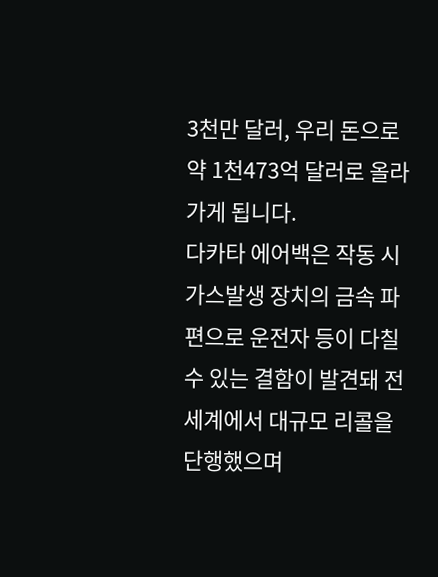3천만 달러, 우리 돈으로 약 1천473억 달러로 올라가게 됩니다.
다카타 에어백은 작동 시 가스발생 장치의 금속 파편으로 운전자 등이 다칠 수 있는 결함이 발견돼 전 세계에서 대규모 리콜을 단행했으며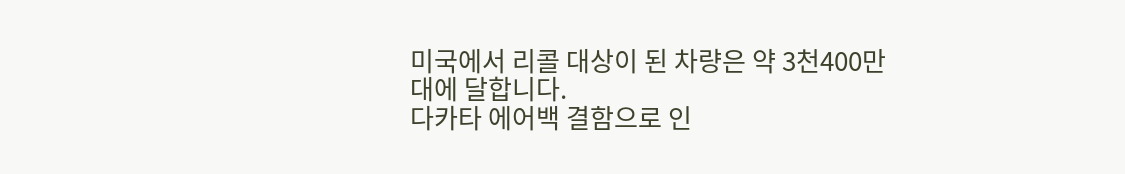미국에서 리콜 대상이 된 차량은 약 3천400만 대에 달합니다.
다카타 에어백 결함으로 인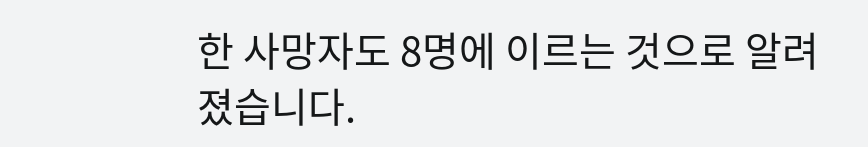한 사망자도 8명에 이르는 것으로 알려졌습니다.